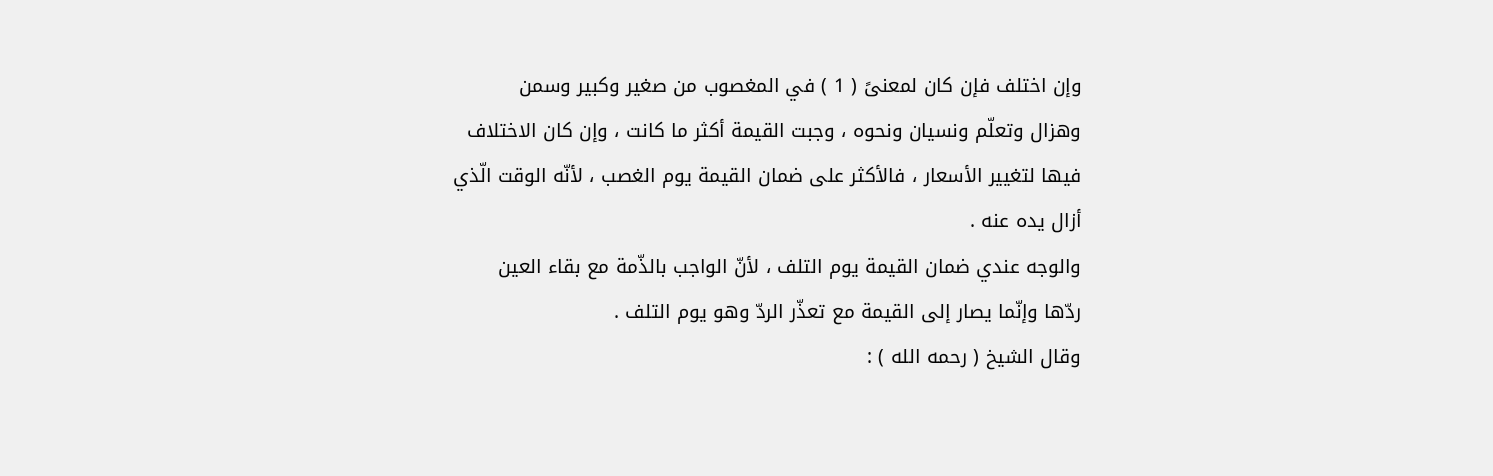وإن اختلف فإن كان لمعنىً ( 1 ) في المغصوب من صغير وكبير وسمن
وهزال وتعلّم ونسيان ونحوه ، وجبت القيمة أكثر ما كانت ، وإن كان الاختلاف
فيها لتغيير الأسعار ، فالأكثر على ضمان القيمة يوم الغصب ، لأنّه الوقت الّذي
أزال يده عنه .
والوجه عندي ضمان القيمة يوم التلف ، لأنّ الواجب بالذّمة مع بقاء العين
ردّها وإنّما يصار إلى القيمة مع تعذّر الردّ وهو يوم التلف .
وقال الشيخ ( رحمه الله ) :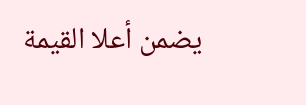يضمن أعلا القيمة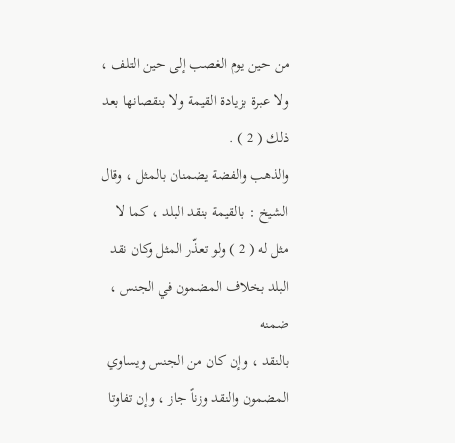من حين يوم الغصب إلى حين التلف ،
ولا عبرة بزيادة القيمة ولا بنقصانها بعد ذلك ( 2 ) .
والذهب والفضة يضمنان بالمثل ، وقال الشيخ : بالقيمة بنقد البلد ، كما لا
مثل له ( 2 ) ولو تعذّر المثل وكان نقد البلد بخلاف المضمون في الجنس ، ضمنه
بالنقد ، وإن كان من الجنس ويساوي المضمون والنقد وزناً جاز ، وإن تفاوتا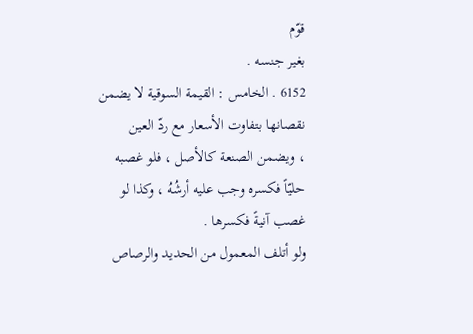قوّم
بغير جنسه .
6152 . الخامس : القيمة السوقية لا يضمن نقصانها بتفاوت الأسعار مع ردّ العين
، ويضمن الصنعة كالأصل ، فلو غصبه حليّاً فكسره وجب عليه أرشُهُ ، وكذا لو
غصب آنيةً فكسرها .
ولو أتلف المعمول من الحديد والرصاص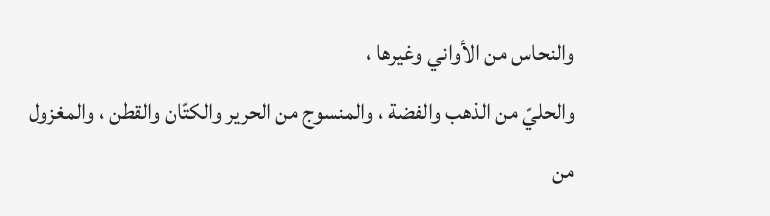والنحاس من الأواني وغيرها ،
والحليّ من الذهب والفضة ، والمنسوج من الحرير والكتّان والقطن ، والمغزول
من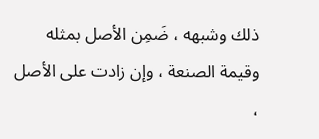ذلك وشبهه ، ضَمِن الأصل بمثله وقيمة الصنعة ، وإن زادت على الأصل ،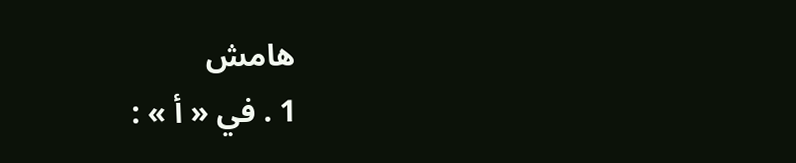هامش
1 . في « أ » :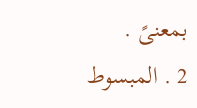بمعنىً .
2 . المبسوط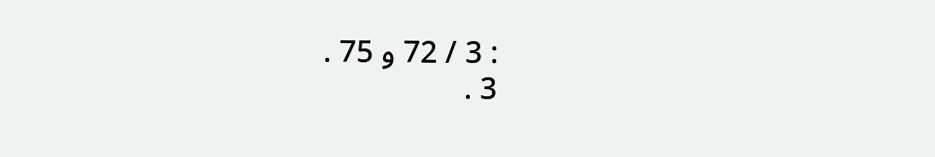: 3 / 72 و 75 .
3 .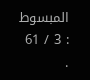المبسوط : 3 / 61 .